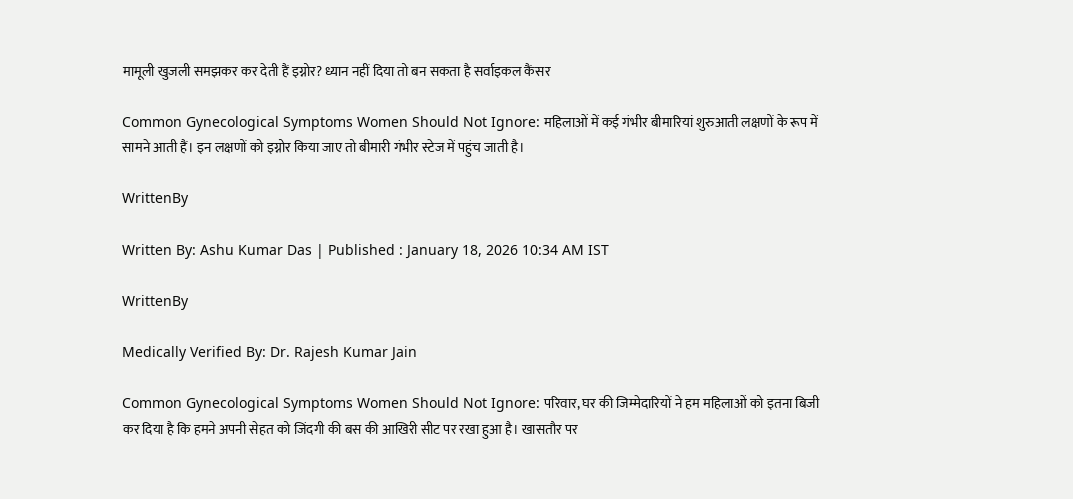मामूली खुजली समझकर कर देती हैं इग्नोर? ध्यान नहीं दिया तो बन सकता है सर्वाइकल कैंसर

Common Gynecological Symptoms Women Should Not Ignore: महिलाओं में कई गंभीर बीमारियां शुरुआती लक्षणों के रूप में सामने आती हैं। इन लक्षणों को इग्नोर किया जाए तो बीमारी गंभीर स्टेज में पहुंच जाती है।

WrittenBy

Written By: Ashu Kumar Das | Published : January 18, 2026 10:34 AM IST

WrittenBy

Medically Verified By: Dr. Rajesh Kumar Jain

Common Gynecological Symptoms Women Should Not Ignore: परिवार, घर की जिम्मेदारियों ने हम महिलाओं को इतना बिजी कर दिया है कि हमने अपनी सेहत को जिंदगी की बस की आखिरी सीट पर रखा हुआ है। खासतौर पर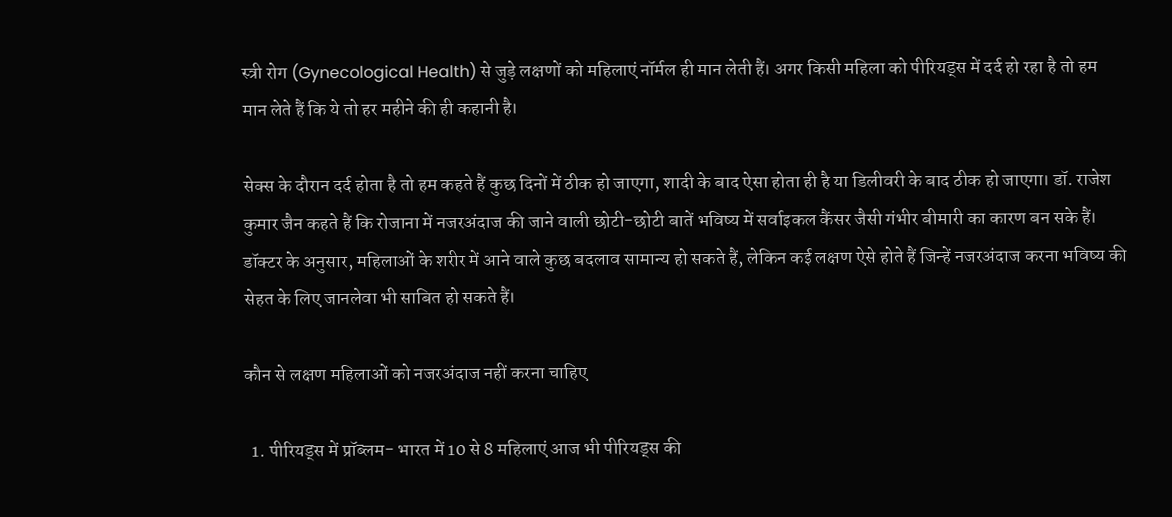स्त्री रोग (Gynecological Health) से जुड़े लक्षणों को महिलाएं नॉर्मल ही मान लेती हैं। अगर किसी महिला को पीरियड्स में दर्द हो रहा है तो हम मान लेते हैं कि ये तो हर महीने की ही कहानी है।

सेक्स के दौरान दर्द होता है तो हम कहते हैं कुछ दिनों में ठीक हो जाएगा, शादी के बाद ऐसा होता ही है या डिलीवरी के बाद ठीक हो जाएगा। डॉ. राजेश कुमार जैन कहते हैं कि रोजाना में नजरअंदाज की जाने वाली छोटी-छोटी बातें भविष्य में सर्वाइकल कैंसर जैसी गंभीर बीमारी का कारण बन सके हैं। डॉक्टर के अनुसार, महिलाओं के शरीर में आने वाले कुछ बदलाव सामान्य हो सकते हैं, लेकिन कई लक्षण ऐसे होते हैं जिन्हें नजरअंदाज करना भविष्य की सेहत के लिए जानलेवा भी साबित हो सकते हैं।

कौन से लक्षण महिलाओं को नजरअंदाज नहीं करना चाहिए

  1. पीरियड्स में प्रॉब्लम- भारत में 10 से 8 महिलाएं आज भी पीरियड्स की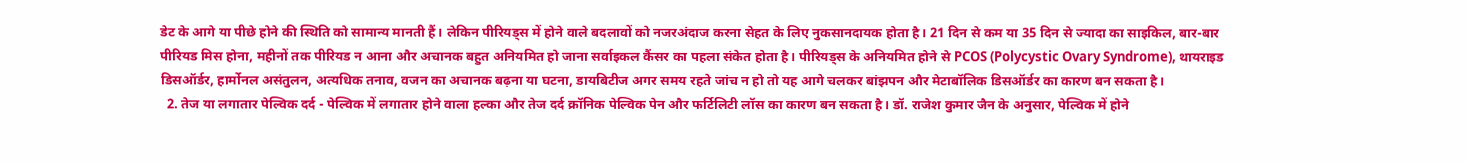डेट के आगे या पीछे होने की स्थिति को सामान्य मानती हैं। लेकिन पीरियड्स में होने वाले बदलावों को नजरअंदाज करना सेहत के लिए नुकसानदायक होता है। 21 दिन से कम या 35 दिन से ज्यादा का साइकिल, बार-बार पीरियड मिस होना, महीनों तक पीरियड न आना और अचानक बहुत अनियमित हो जाना सर्वाइकल कैंसर का पहला संकेत होता है। पीरियड्स के अनियमित होने से PCOS (Polycystic Ovary Syndrome), थायराइड डिसऑर्डर, हार्मोनल असंतुलन, अत्यधिक तनाव, वजन का अचानक बढ़ना या घटना, डायबिटीज अगर समय रहते जांच न हो तो यह आगे चलकर बांझपन और मेटाबॉलिक डिसऑर्डर का कारण बन सकता है।
  2. तेज या लगातार पेल्विक दर्द - पेल्विक में लगातार होने वाला हल्का और तेज दर्द क्रॉनिक पेल्विक पेन और फर्टिलिटी लॉस का कारण बन सकता है। डॉ. राजेश कुमार जैन के अनुसार, पेल्विक में होने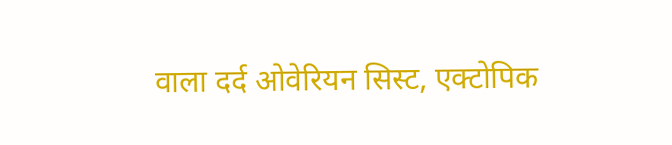वाला दर्द ओवेरियन सिस्ट, एक्टोपिक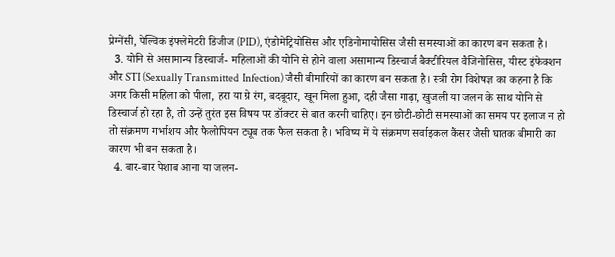प्रेग्नेंसी, पेल्विक इंफ्लेमेटरी डिजीज (PID), एंडोमेट्रियोसिस और एडिनोमायोसिस जैसी समस्याओं का कारण बन सकता है।
  3. योनि से असामान्य डिस्चार्ज- महिलाओं की योनि से होने वाला असामान्य डिस्चार्ज बैक्टीरियल वैजिनोसिस, यीस्ट इंफेक्शन और STI (Sexually Transmitted  Infection) जैसी बीमारियों का कारण बन सकता है। स्त्री रोग विशेषज्ञ का कहना है कि अगर किसी महिला को पीला, हरा या ग्रे रंग, बदबूदार, खून मिला हुआ, दही जैसा गाढ़ा, खुजली या जलन के साथ योनि से डिस्चार्ज हो रहा है, तो उन्हें तुरंत इस विषय पर डॉक्टर से बात करनी चाहिए। इन छोटी-छोटी समस्याओं का समय पर इलाज न हो तो संक्रमण गर्भाशय और फैलोपियन ट्यूब तक फैल सकता है। भविष्य में ये संक्रमण सर्वाइकल कैंसर जैसी घातक बीमारी का कारण भी बन सकता है।
  4. बार-बार पेशाब आना या जलन-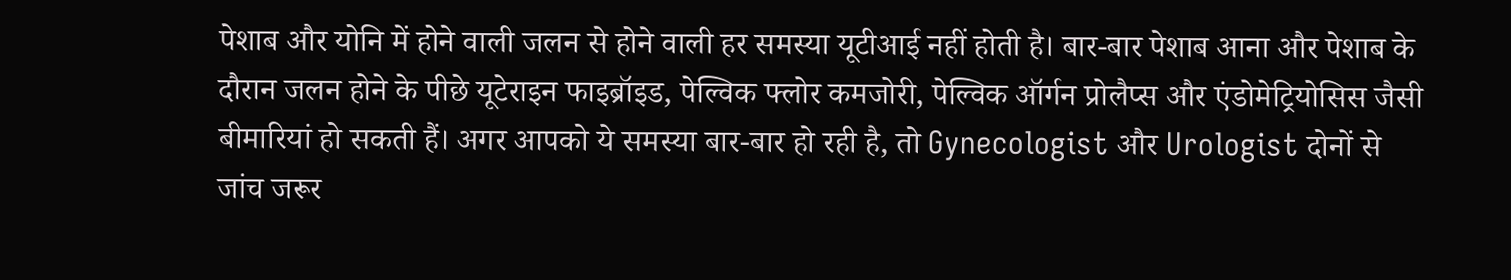पेशाब और योनि में होने वाली जलन से होने वाली हर समस्या यूटीआई नहीं होती है। बार-बार पेशाब आना और पेशाब के दौरान जलन होने के पीछे यूटेराइन फाइब्रॉइड, पेल्विक फ्लोर कमजोरी, पेल्विक ऑर्गन प्रोलैप्स और एंडोमेट्रियोसिस जैसी बीमारियां हो सकती हैं। अगर आपको ये समस्या बार-बार हो रही है, तो Gynecologist और Urologist दोनों से जांच जरूर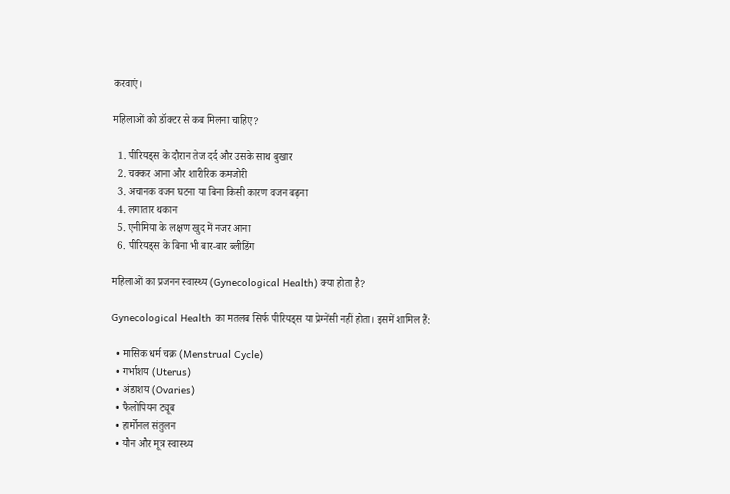करवाएं।

महिलाओं को डॉक्टर से कब मिलना चाहिए?

  1. पीरियड्स के दौरान तेज दर्द और उसके साथ बुखार
  2. चक्कर आना और शारीरिक कमजोरी
  3. अचानक वजन घटना या बिना किसी कारण वजन बढ़ना
  4. लगातार थकान
  5. एनीमिया के लक्षण खुद में नजर आना
  6. पीरियड्स के बिना भी बार-बार ब्लीडिंग

महिलाओं का प्रजनन स्वास्थ्य (Gynecological Health) क्या होता है?

Gynecological Health का मतलब सिर्फ पीरियड्स या प्रेग्नेंसी नहीं होता। इसमें शामिल हैं:

  • मासिक धर्म चक्र (Menstrual Cycle)
  • गर्भाशय (Uterus)
  • अंडाशय (Ovaries)
  • फैलोपियन ट्यूब
  • हार्मोनल संतुलन
  • यौन और मूत्र स्वास्थ्य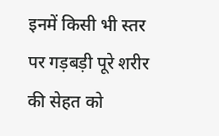इनमें किसी भी स्तर पर गड़बड़ी पूरे शरीर की सेहत को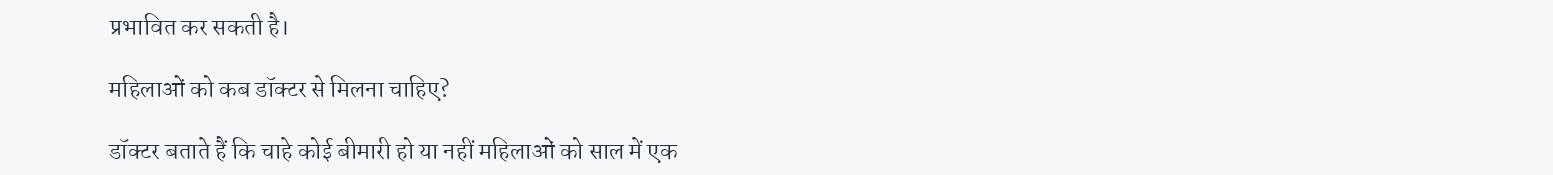प्रभावित कर सकती है।

महिलाओं को कब डॉक्टर से मिलना चाहिए?

डॉक्टर बताते हैं कि चाहे कोई बीमारी हो या नहीं महिलाओं को साल में एक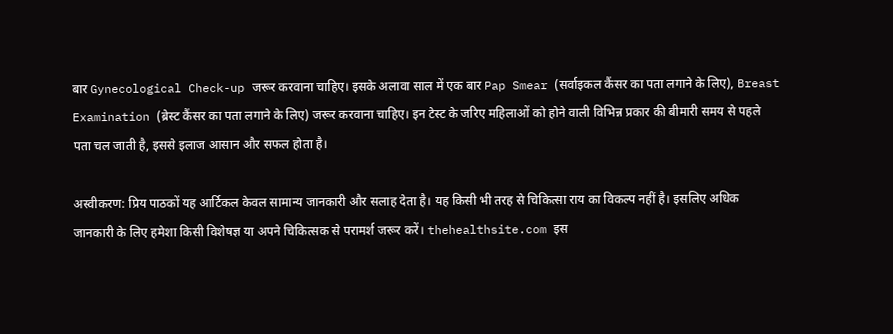बार Gynecological Check-up जरूर करवाना चाहिए। इसके अलावा साल में एक बार Pap Smear (सर्वाइकल कैंसर का पता लगाने के लिए), Breast Examination (ब्रेस्ट कैंसर का पता लगाने के लिए) जरूर करवाना चाहिए। इन टेस्ट के जरिए महिलाओं को होने वाली विभिन्न प्रकार की बीमारी समय से पहले पता चल जाती है, इससे इलाज आसान और सफल होता है।

अस्वीकरण: प्रिय पाठकों यह आर्ट‍िकल केवल सामान्य जानकारी और सलाह देता है। यह किसी भी तरह से चिकित्सा राय का विकल्प नहीं है। इसलिए अधिक जानकारी के लिए हमेशा किसी विशेषज्ञ या अपने चिकित्सक से परामर्श जरूर करें। thehealthsite.com इस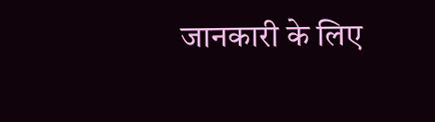जानकारी के लिए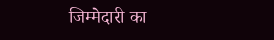जिम्मेदारी का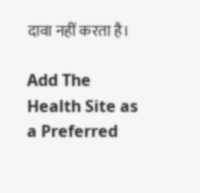दावा नहीं करता है।

Add The Health Site as a Preferred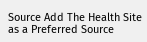Source Add The Health Site as a Preferred Source